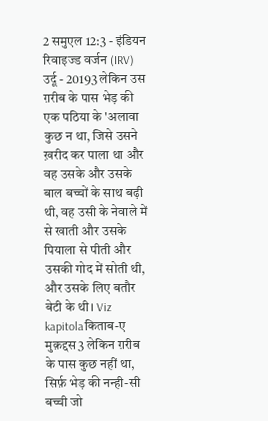2 समुएल 12:3 - इंडियन रिवाइज्ड वर्जन (IRV) उर्दू - 20193 लेकिन उस ग़रीब के पास भेड़ की एक पठिया के 'अलावा कुछ न था, जिसे उसने ख़रीद कर पाला था और वह उसके और उसके बाल बच्चों के साथ बढ़ी थी, वह उसी के नेवाले में से खाती और उसके पियाला से पीती और उसकी गोद में सोती थी, और उसके लिए बतौर बेटी के थी। Viz kapitolaकिताब-ए मुक़द्दस3 लेकिन ग़रीब के पास कुछ नहीं था, सिर्फ़ भेड़ की नन्ही-सी बच्ची जो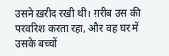उसने ख़रीद रखी थी। ग़रीब उस की परवरिश करता रहा, और वह घर में उसके बच्चों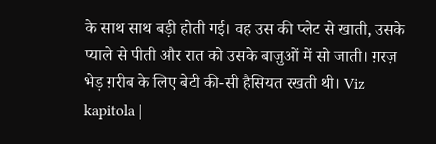के साथ साथ बड़ी होती गई। वह उस की प्लेट से खाती, उसके प्याले से पीती और रात को उसके बाज़ुओं में सो जाती। ग़रज़ भेड़ ग़रीब के लिए बेटी की-सी हैसियत रखती थी। Viz kapitola |